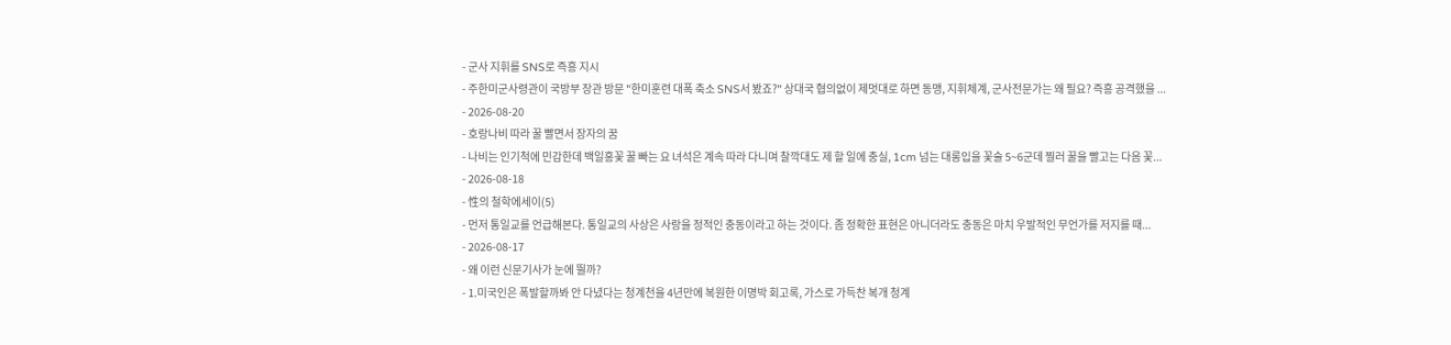- 군사 지휘를 SNS로 즉흥 지시
- 주한미군사령관이 국방부 장관 방문 "한미훈련 대폭 축소 SNS서 봤죠?" 상대국 협의없이 제멋대로 하면 동맹, 지휘체계, 군사전문가는 왜 필요? 즉흥 공격했을 ...
- 2026-08-20
- 호랑나비 따라 꿀 빨면서 장자의 꿈
- 나비는 인기척에 민감한데 백일홍꽃 꿀 빠는 요 녀석은 계속 따라 다니며 찰깍대도 제 할 일에 충실, 1cm 넘는 대롱입을 꽃술 5~6군데 찔러 꿀을 빨고는 다음 꽃...
- 2026-08-18
- 性의 철학에세이(5)
- 먼저 통일교를 언급해본다. 통일교의 사상은 사랑을 정적인 충동이라고 하는 것이다. 좀 정확한 표현은 아니더라도 충동은 마치 우발적인 무언가를 저지를 때...
- 2026-08-17
- 왜 이런 신문기사가 눈에 띌까?
- 1.미국인은 폭발할까봐 안 다녔다는 청계천을 4년만에 복원한 이명박 회고록, 가스로 가득찬 복개 청계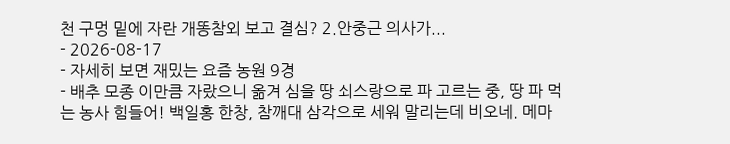천 구멍 밑에 자란 개똥참외 보고 결심? 2.안중근 의사가...
- 2026-08-17
- 자세히 보면 재밌는 요즘 농원 9경
- 배추 모종 이만큼 자랐으니 옮겨 심을 땅 쇠스랑으로 파 고르는 중, 땅 파 먹는 농사 힘들어! 백일홍 한창, 참깨대 삼각으로 세워 말리는데 비오네. 메마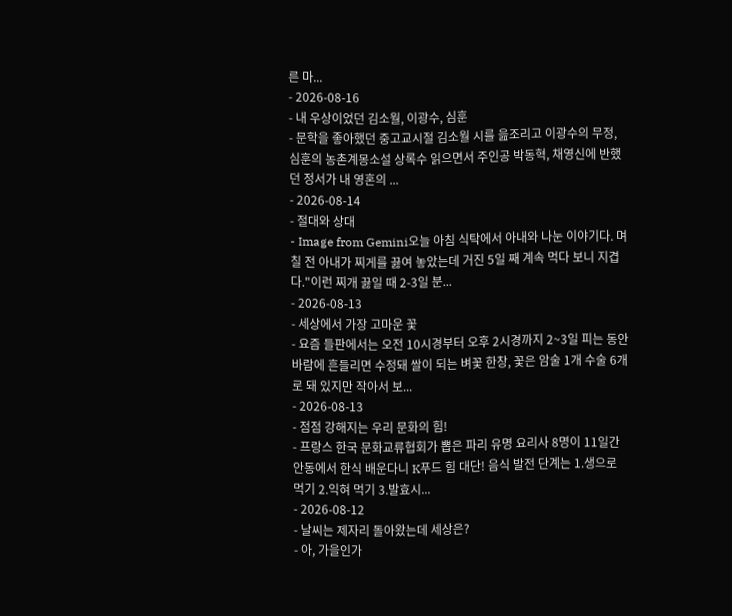른 마...
- 2026-08-16
- 내 우상이었던 김소월, 이광수, 심훈
- 문학을 좋아했던 중고교시절 김소월 시를 읊조리고 이광수의 무정, 심훈의 농촌계몽소설 상록수 읽으면서 주인공 박동혁, 채영신에 반했던 정서가 내 영혼의 ...
- 2026-08-14
- 절대와 상대
- Image from Gemini오늘 아침 식탁에서 아내와 나눈 이야기다. 며칠 전 아내가 찌게를 끓여 놓았는데 거진 5일 째 계속 먹다 보니 지겹다."이런 찌개 끓일 때 2-3일 분...
- 2026-08-13
- 세상에서 가장 고마운 꽃
- 요즘 들판에서는 오전 10시경부터 오후 2시경까지 2~3일 피는 동안 바람에 흔들리면 수정돼 쌀이 되는 벼꽃 한창, 꽃은 암술 1개 수술 6개로 돼 있지만 작아서 보...
- 2026-08-13
- 점점 강해지는 우리 문화의 힘!
- 프랑스 한국 문화교류협회가 뽑은 파리 유명 요리사 8명이 11일간 안동에서 한식 배운다니 K푸드 힘 대단! 음식 발전 단계는 1.생으로 먹기 2.익혀 먹기 3.발효시...
- 2026-08-12
- 날씨는 제자리 돌아왔는데 세상은?
- 아, 가을인가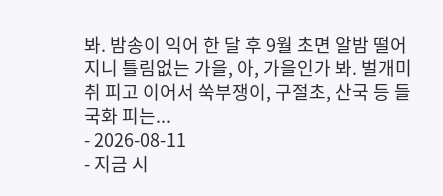봐. 밤송이 익어 한 달 후 9월 초면 알밤 떨어지니 틀림없는 가을, 아, 가을인가 봐. 벌개미취 피고 이어서 쑥부쟁이, 구절초, 산국 등 들국화 피는...
- 2026-08-11
- 지금 시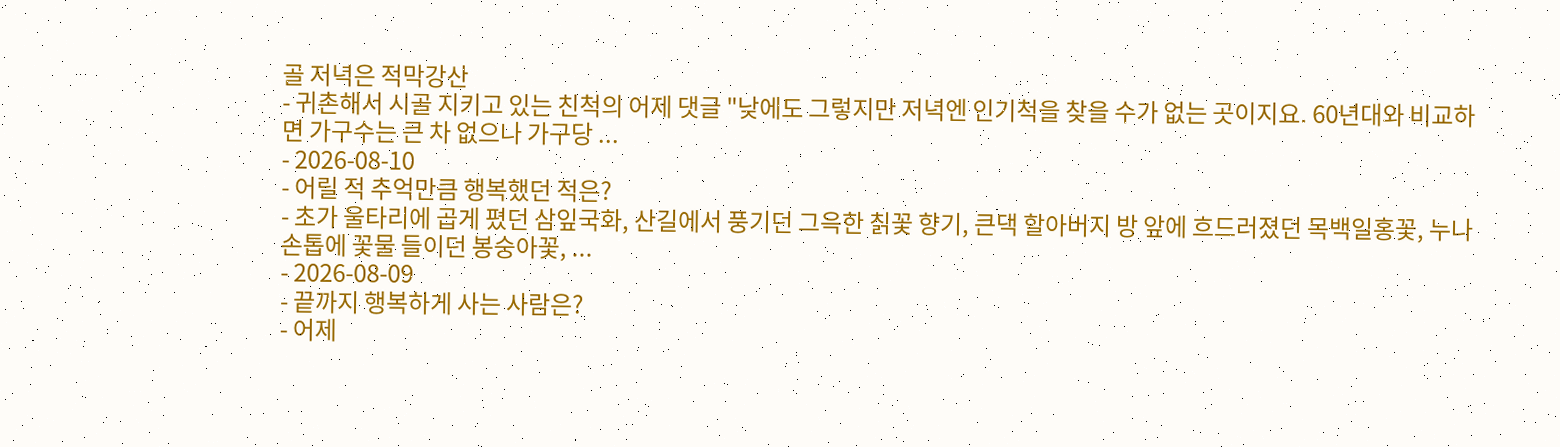골 저녁은 적막강산
- 귀촌해서 시골 지키고 있는 친척의 어제 댓글 "낮에도 그렇지만 저녁엔 인기척을 찾을 수가 없는 곳이지요. 60년대와 비교하면 가구수는 큰 차 없으나 가구당 ...
- 2026-08-10
- 어릴 적 추억만큼 행복했던 적은?
- 초가 울타리에 곱게 폈던 삼잎국화, 산길에서 풍기던 그윽한 칡꽃 향기, 큰댁 할아버지 방 앞에 흐드러졌던 목백일홍꽃, 누나 손톱에 꽃물 들이던 봉숭아꽃, ...
- 2026-08-09
- 끝까지 행복하게 사는 사람은?
- 어제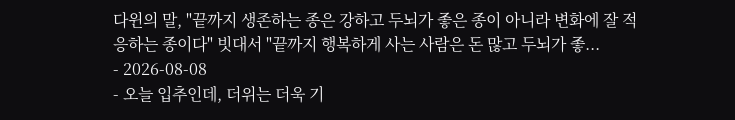다윈의 말, "끝까지 생존하는 종은 강하고 두뇌가 좋은 종이 아니라 변화에 잘 적응하는 종이다" 빗대서 "끝까지 행복하게 사는 사람은 돈 많고 두뇌가 좋...
- 2026-08-08
- 오늘 입추인데, 더위는 더욱 기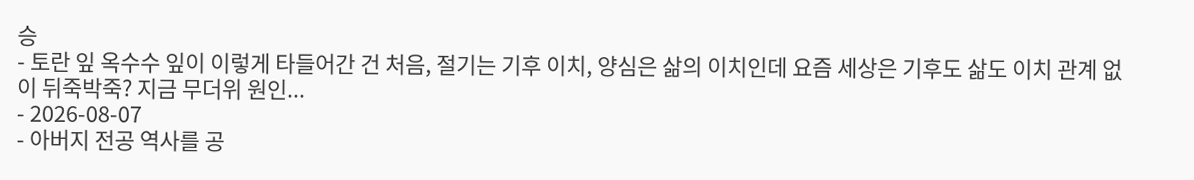승
- 토란 잎 옥수수 잎이 이렇게 타들어간 건 처음, 절기는 기후 이치, 양심은 삶의 이치인데 요즘 세상은 기후도 삶도 이치 관계 없이 뒤죽박죽? 지금 무더위 원인...
- 2026-08-07
- 아버지 전공 역사를 공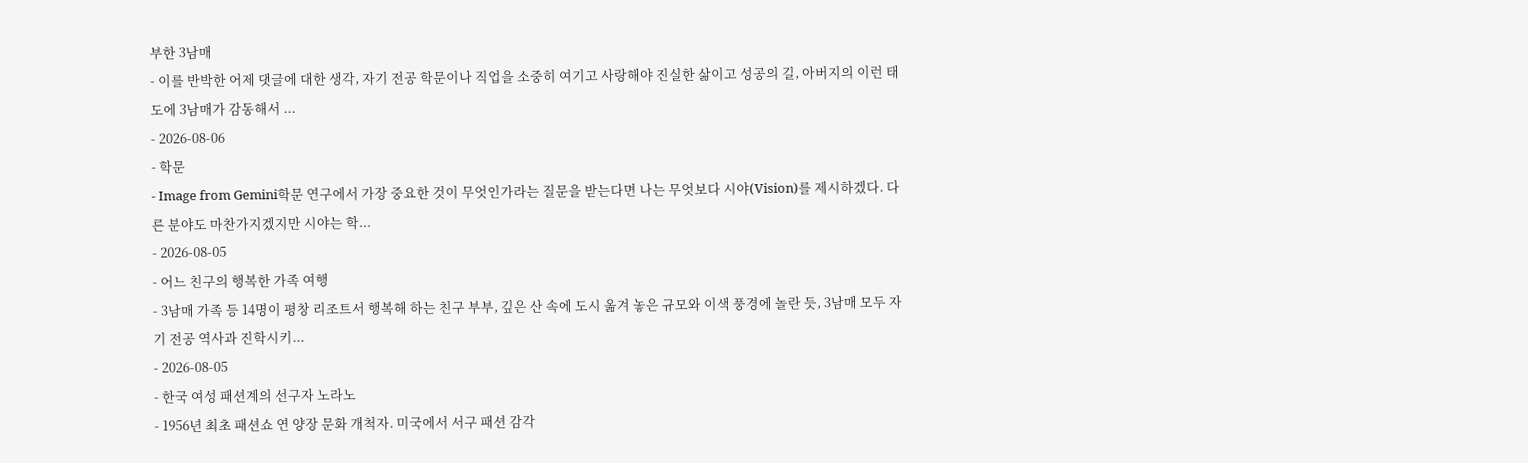부한 3남매
- 이를 반박한 어제 댓글에 대한 생각, 자기 전공 학문이나 직업을 소중히 여기고 사랑해야 진실한 삶이고 성공의 길, 아버지의 이런 태도에 3남매가 감동해서 ...
- 2026-08-06
- 학문
- Image from Gemini학문 연구에서 가장 중요한 것이 무엇인가라는 질문을 받는다면 나는 무엇보다 시야(Vision)를 제시하겠다. 다른 분야도 마찬가지겠지만 시야는 학...
- 2026-08-05
- 어느 친구의 행복한 가족 여행
- 3남매 가족 등 14명이 평창 리조트서 행복해 하는 친구 부부, 깊은 산 속에 도시 옮겨 놓은 규모와 이색 풍경에 놀란 듯, 3남매 모두 자기 전공 역사과 진학시키...
- 2026-08-05
- 한국 여성 패션계의 선구자 노라노
- 1956년 최초 패션쇼 연 양장 문화 개척자. 미국에서 서구 패션 감각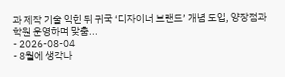과 제작 기술 익힌 뒤 귀국 ‘디자이너 브랜드’ 개념 도입, 양장점과 학원 운영하며 맞춤...
- 2026-08-04
- 8월에 생각나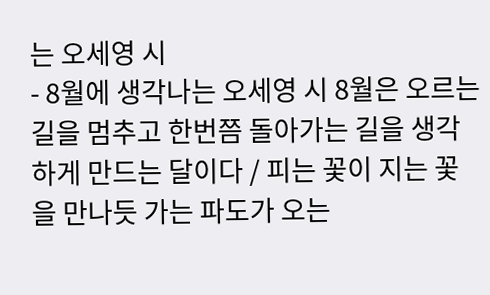는 오세영 시
- 8월에 생각나는 오세영 시 8월은 오르는 길을 멈추고 한번쯤 돌아가는 길을 생각하게 만드는 달이다 / 피는 꽃이 지는 꽃을 만나듯 가는 파도가 오는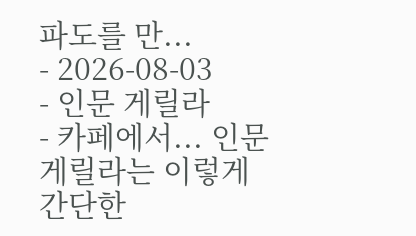파도를 만...
- 2026-08-03
- 인문 게릴라
- 카페에서... 인문 게릴라는 이렇게 간단한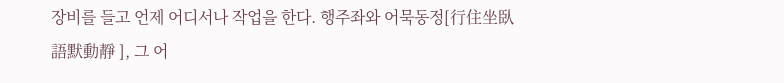장비를 들고 언제 어디서나 작업을 한다. 행주좌와 어묵동정[行住坐臥 語默動靜 ], 그 어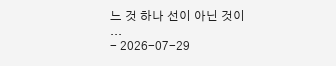느 것 하나 선이 아닌 것이 ...
- 2026-07-29